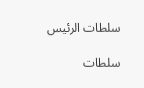سلطات الرئيس

سلطات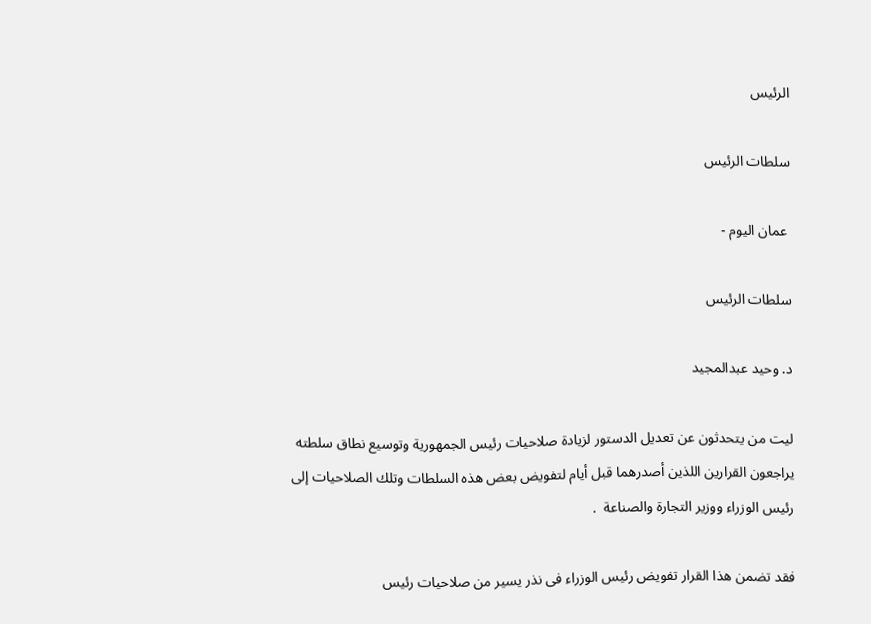الرئيس

سلطات الرئيس

 عمان اليوم -

سلطات الرئيس

د. وحيد عبدالمجيد

ليت من يتحدثون عن تعديل الدستور لزيادة صلاحيات رئيس الجمهورية وتوسيع نطاق سلطته يراجعون القرارين اللذين أصدرهما قبل أيام لتفويض بعض هذه السلطات وتلك الصلاحيات إلى رئيس الوزراء ووزير التجارة والصناعة  .

فقد تضمن هذا القرار تفويض رئيس الوزراء فى نذر يسير من صلاحيات رئيس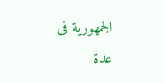الجمهورية فى عدة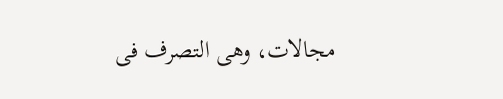مجالات، وهى التصرف فى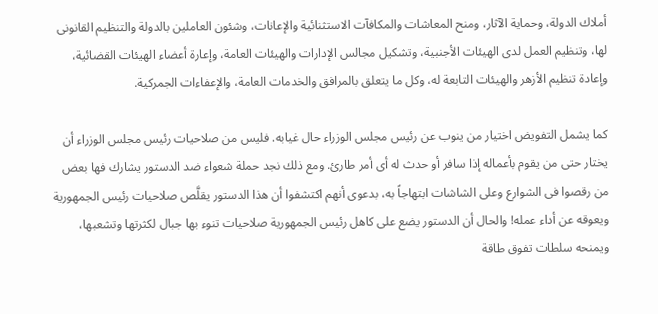أملاك الدولة، وحماية الآثار، ومنح المعاشات والمكافآت الاستثنائية والإعانات، وشئون العاملين بالدولة والتنظيم القانونى لها، وتنظيم العمل لدى الهيئات الأجنبية، وتشكيل مجالس الإدارات والهيئات العامة، وإعارة أعضاء الهيئات القضائية، وإعادة تنظيم الأزهر والهيئات التابعة له، وكل ما يتعلق بالمرافق والخدمات العامة، والإعفاءات الجمركية.

كما يشمل التفويض اختيار من ينوب عن رئيس مجلس الوزراء حال غيابه. فليس من صلاحيات رئيس مجلس الوزراء أن يختار حتى من يقوم بأعماله إذا سافر أو حدث له أى أمر طارئ. ومع ذلك نجد حملة شعواء ضد الدستور يشارك فها بعض من رقصوا فى الشوارع وعلى الشاشات ابتهاجاً به، بدعوى أنهم اكتشفوا أن هذا الدستور يقلَّص صلاحيات رئيس الجمهورية ويعوقه عن أداء عمله! والحال أن الدستور يضع على كاهل رئيس الجمهورية صلاحيات تنوء بها جبال لكثرتها وتشعبها، ويمنحه سلطات تفوق طاقة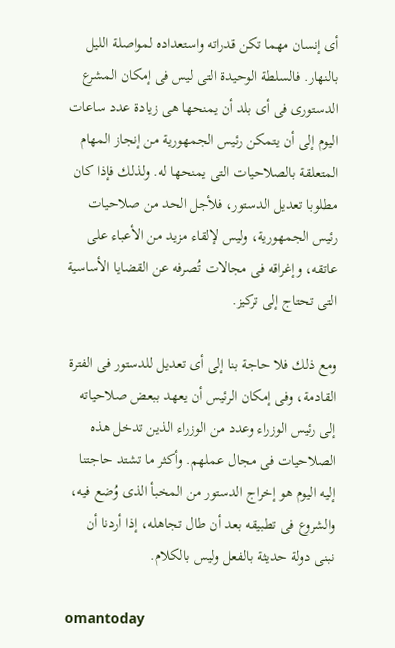أى إنسان مهما تكن قدراته واستعداده لمواصلة الليل بالنهار. فالسلطة الوحيدة التى ليس فى إمكان المشرع الدستورى فى أى بلد أن يمنحها هى زيادة عدد ساعات اليوم إلى أن يتمكن رئيس الجمهورية من إنجاز المهام المتعلقة بالصلاحيات التى يمنحها له. ولذلك فإذا كان مطلوبا تعديل الدستور، فلأجل الحد من صلاحيات رئيس الجمهورية، وليس لإلقاء مزيد من الأعباء على عاتقه، وإغراقه فى مجالات تُصرفه عن القضايا الأساسية التى تحتاج إلى تركيز.

ومع ذلك فلا حاجة بنا إلى أى تعديل للدستور فى الفترة القادمة، وفى إمكان الرئيس أن يعهد ببعض صلاحياته إلى رئيس الوزراء وعدد من الوزراء الذين تدخل هذه الصلاحيات فى مجال عملهم. وأكثر ما تشتد حاجتنا إليه اليوم هو إخراج الدستور من المخبأ الذى وُضع فيه، والشروع فى تطبيقه بعد أن طال تجاهله، إذا أردنا أن نبنى دولة حديثة بالفعل وليس بالكلام.

omantoday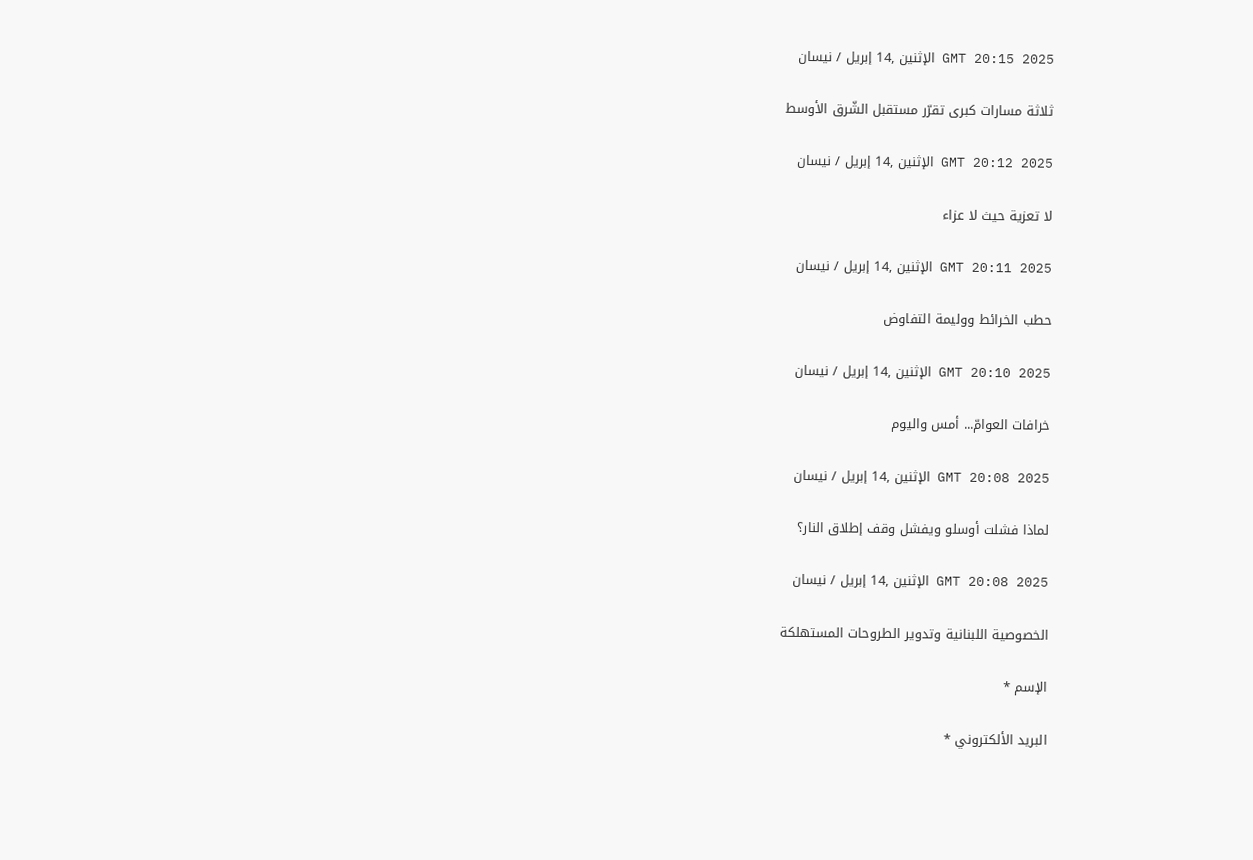GMT 20:15 2025 الإثنين ,14 إبريل / نيسان

ثلاثة مسارات كبرى تقرّر مستقبل الشّرق الأوسط

GMT 20:12 2025 الإثنين ,14 إبريل / نيسان

لا تعزية حيث لا عزاء

GMT 20:11 2025 الإثنين ,14 إبريل / نيسان

حطب الخرائط ووليمة التفاوض

GMT 20:10 2025 الإثنين ,14 إبريل / نيسان

خرافات العوامّ... أمس واليوم

GMT 20:08 2025 الإثنين ,14 إبريل / نيسان

لماذا فشلت أوسلو ويفشل وقف إطلاق النار؟

GMT 20:08 2025 الإثنين ,14 إبريل / نيسان

الخصوصية اللبنانية وتدوير الطروحات المستهلكة

الإسم *

البريد الألكتروني *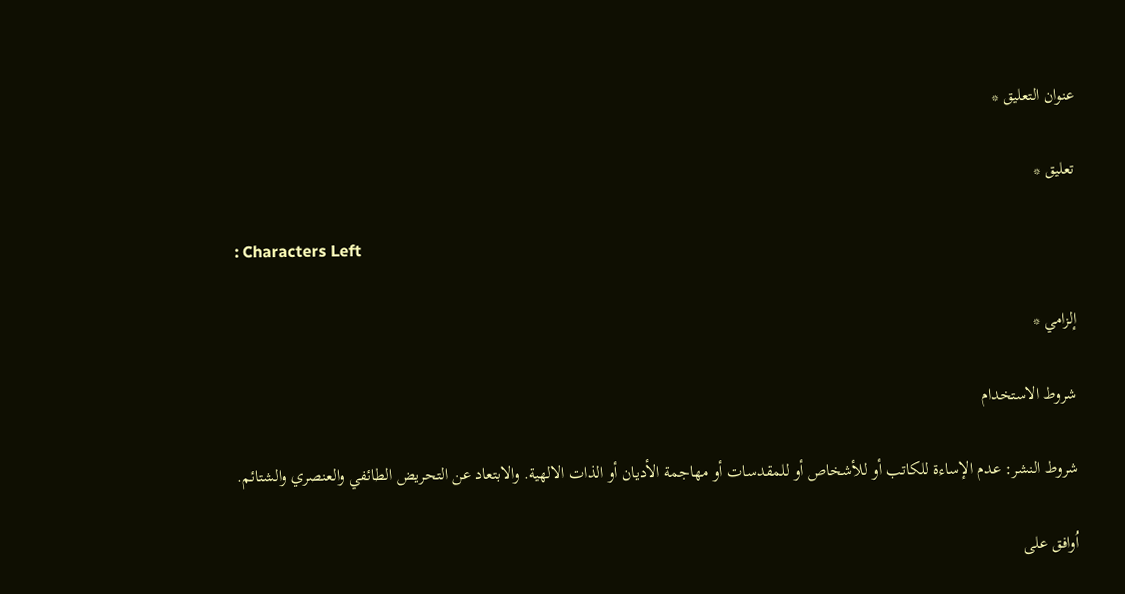عنوان التعليق *

تعليق *

: Characters Left

إلزامي *

شروط الاستخدام

شروط النشر: عدم الإساءة للكاتب أو للأشخاص أو للمقدسات أو مهاجمة الأديان أو الذات الالهية. والابتعاد عن التحريض الطائفي والعنصري والشتائم.

اُوافق على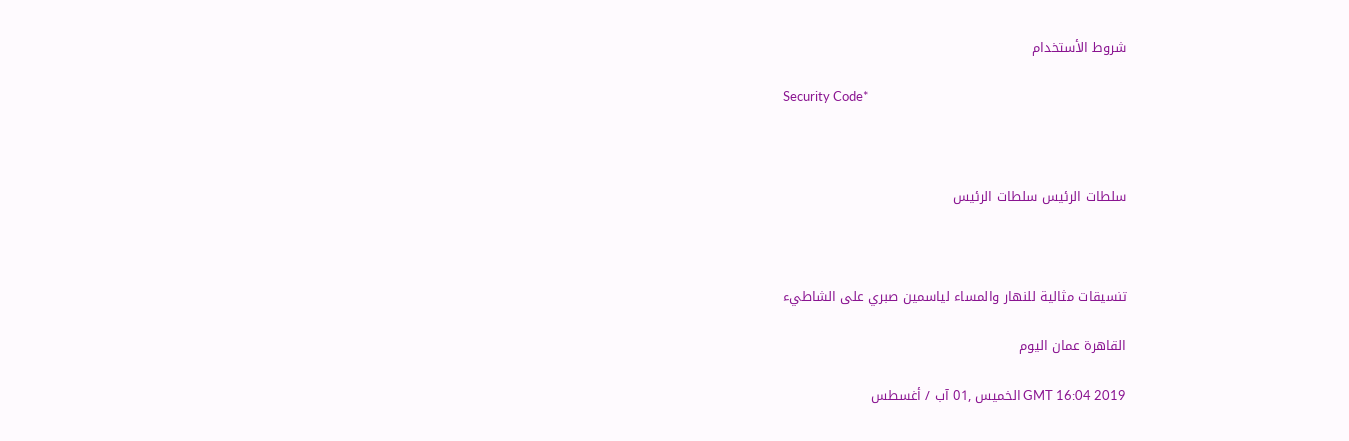شروط الأستخدام

Security Code*



سلطات الرئيس سلطات الرئيس



تنسيقات مثالية للنهار والمساء لياسمين صبري على الشاطيء

القاهرة عمان اليوم

GMT 16:04 2019 الخميس ,01 آب / أغسطس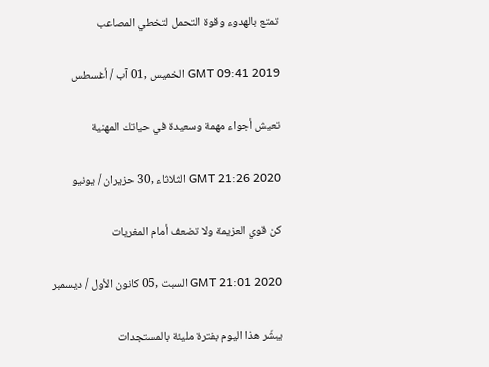تمتع بالهدوء وقوة التحمل لتخطي المصاعب

GMT 09:41 2019 الخميس ,01 آب / أغسطس

تعيش أجواء مهمة وسعيدة في حياتك المهنية

GMT 21:26 2020 الثلاثاء ,30 حزيران / يونيو

كن قوي العزيمة ولا تضعف أمام المغريات

GMT 21:01 2020 السبت ,05 كانون الأول / ديسمبر

يبشّر هذا اليوم بفترة مليئة بالمستجدات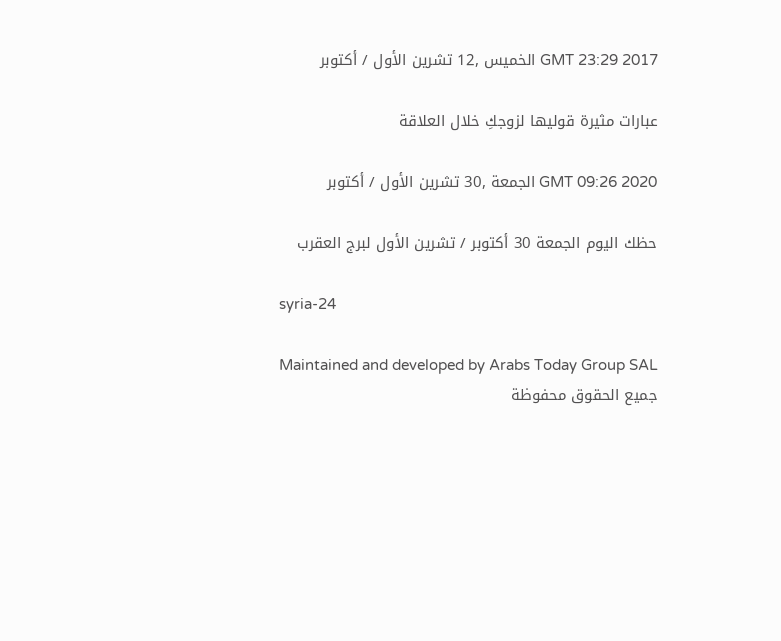GMT 23:29 2017 الخميس ,12 تشرين الأول / أكتوبر

عبارات مثيرة قوليها لزوجكِ خلال العلاقة

GMT 09:26 2020 الجمعة ,30 تشرين الأول / أكتوبر

حظك اليوم الجمعة 30 أكتوبر / تشرين الأول لبرج العقرب

syria-24

Maintained and developed by Arabs Today Group SAL
جميع الحقوق محفوظة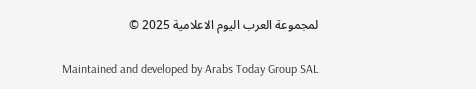لمجموعة العرب اليوم الاعلامية 2025 ©

Maintained and developed by Arabs Today Group SAL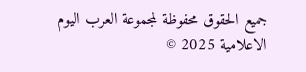جميع الحقوق محفوظة لمجموعة العرب اليوم الاعلامية 2025 ©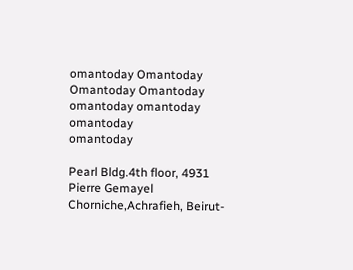omantoday Omantoday Omantoday Omantoday
omantoday omantoday omantoday
omantoday

Pearl Bldg.4th floor, 4931 Pierre Gemayel Chorniche,Achrafieh, Beirut-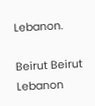Lebanon.

Beirut Beirut Lebanon